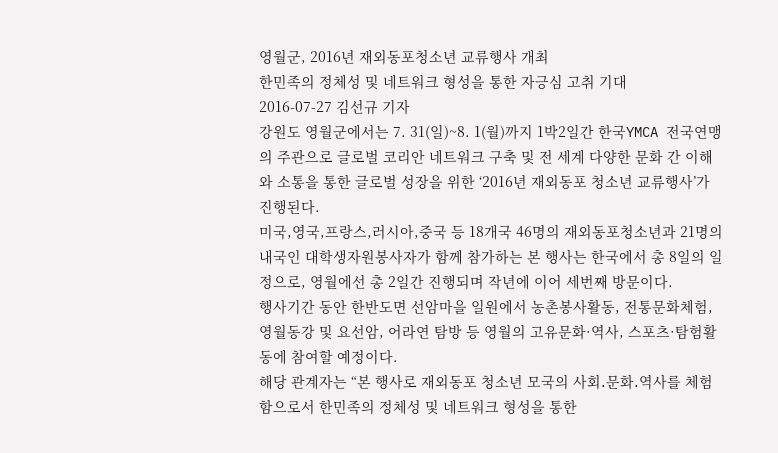영월군, 2016년 재외동포청소년 교류행사 개최
한민족의 정체성 및 네트워크 형성을 통한 자긍심 고취 기대
2016-07-27 김선규 기자
강원도 영월군에서는 7. 31(일)~8. 1(월)까지 1박2일간 한국YMCA 전국연맹의 주관으로 글로벌 코리안 네트워크 구축 및 전 세계 다양한 문화 간 이해와 소통을 통한 글로벌 성장을 위한 ‘2016년 재외동포 청소년 교류행사’가 진행된다.
미국,영국,프랑스,러시아,중국 등 18개국 46명의 재외동포청소년과 21명의 내국인 대학생자원봉사자가 함께 참가하는 본 행사는 한국에서 총 8일의 일정으로, 영월에선 총 2일간 진행되며 작년에 이어 세번째 방문이다.
행사기간 동안 한반도면 선암마을 일원에서 농촌봉사활동, 전통문화체험, 영월동강 및 요선암, 어라연 탐방 등 영월의 고유문화·역사, 스포츠·탐험활동에 참여할 예정이다.
해당 관계자는 “본 행사로 재외동포 청소년 모국의 사회․문화․역사를 체험함으로서 한민족의 정체성 및 네트워크 형성을 통한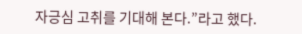자긍심 고취를 기대해 본다.”라고 했다.